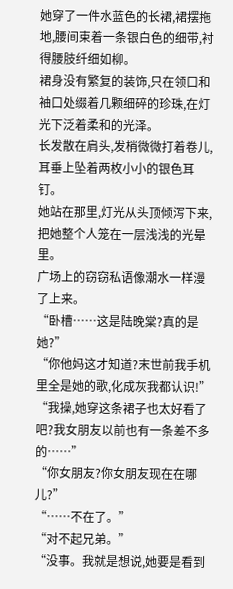她穿了一件水蓝色的长裙,裙摆拖地,腰间束着一条银白色的细带,衬得腰肢纤细如柳。
裙身没有繁复的装饰,只在领口和袖口处缀着几颗细碎的珍珠,在灯光下泛着柔和的光泽。
长发散在肩头,发梢微微打着卷儿,耳垂上坠着两枚小小的银色耳钉。
她站在那里,灯光从头顶倾泻下来,把她整个人笼在一层浅浅的光晕里。
广场上的窃窃私语像潮水一样漫了上来。
“卧槽……这是陆晚棠?真的是她?”
“你他妈这才知道?末世前我手机里全是她的歌,化成灰我都认识!”
“我操,她穿这条裙子也太好看了吧?我女朋友以前也有一条差不多的……”
“你女朋友?你女朋友现在在哪儿?”
“……不在了。”
“对不起兄弟。”
“没事。我就是想说,她要是看到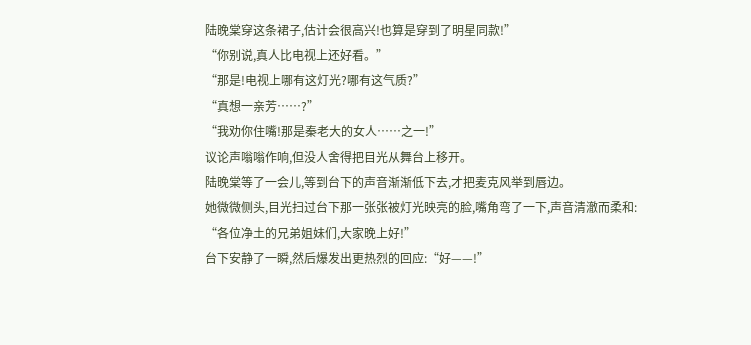陆晚棠穿这条裙子,估计会很高兴!也算是穿到了明星同款!”
“你别说,真人比电视上还好看。”
“那是!电视上哪有这灯光?哪有这气质?”
“真想一亲芳……?”
“我劝你住嘴!那是秦老大的女人……之一!”
议论声嗡嗡作响,但没人舍得把目光从舞台上移开。
陆晚棠等了一会儿,等到台下的声音渐渐低下去,才把麦克风举到唇边。
她微微侧头,目光扫过台下那一张张被灯光映亮的脸,嘴角弯了一下,声音清澈而柔和:
“各位净土的兄弟姐妹们,大家晚上好!”
台下安静了一瞬,然后爆发出更热烈的回应:“好——!”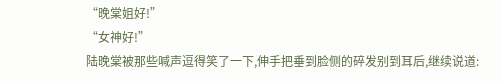“晚棠姐好!”
“女神好!”
陆晚棠被那些喊声逗得笑了一下,伸手把垂到脸侧的碎发别到耳后,继续说道: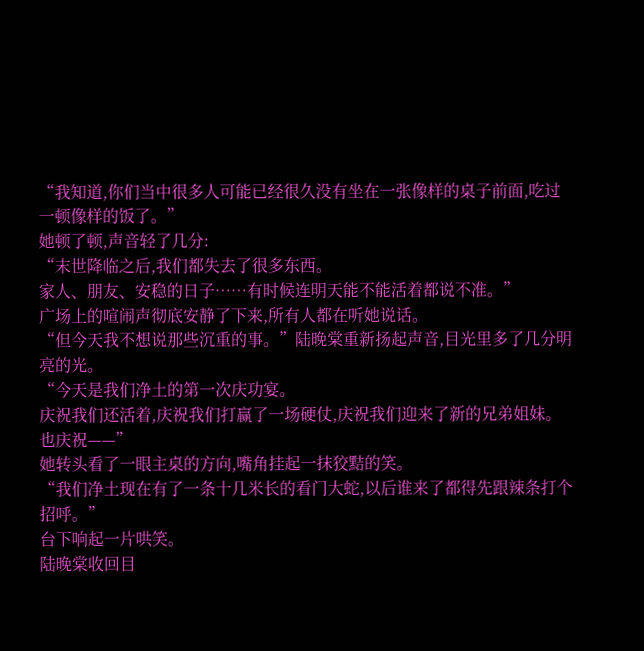“我知道,你们当中很多人可能已经很久没有坐在一张像样的桌子前面,吃过一顿像样的饭了。”
她顿了顿,声音轻了几分:
“末世降临之后,我们都失去了很多东西。
家人、朋友、安稳的日子……有时候连明天能不能活着都说不准。”
广场上的喧闹声彻底安静了下来,所有人都在听她说话。
“但今天我不想说那些沉重的事。”陆晚棠重新扬起声音,目光里多了几分明亮的光。
“今天是我们净土的第一次庆功宴。
庆祝我们还活着,庆祝我们打赢了一场硬仗,庆祝我们迎来了新的兄弟姐妹。
也庆祝——”
她转头看了一眼主桌的方向,嘴角挂起一抹狡黠的笑。
“我们净土现在有了一条十几米长的看门大蛇,以后谁来了都得先跟辣条打个招呼。”
台下响起一片哄笑。
陆晚棠收回目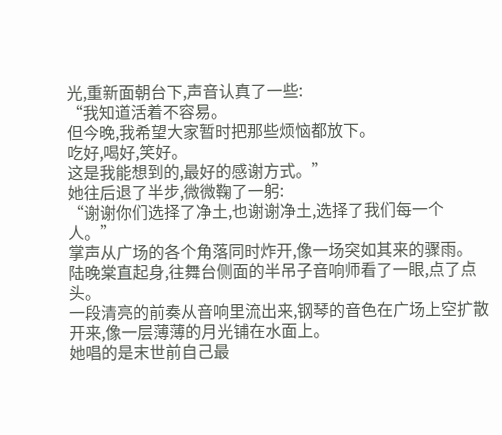光,重新面朝台下,声音认真了一些:
“我知道活着不容易。
但今晚,我希望大家暂时把那些烦恼都放下。
吃好,喝好,笑好。
这是我能想到的,最好的感谢方式。”
她往后退了半步,微微鞠了一躬:
“谢谢你们选择了净土,也谢谢净土,选择了我们每一个人。”
掌声从广场的各个角落同时炸开,像一场突如其来的骤雨。
陆晚棠直起身,往舞台侧面的半吊子音响师看了一眼,点了点头。
一段清亮的前奏从音响里流出来,钢琴的音色在广场上空扩散开来,像一层薄薄的月光铺在水面上。
她唱的是末世前自己最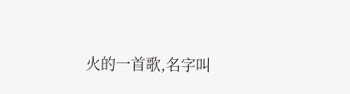火的一首歌,名字叫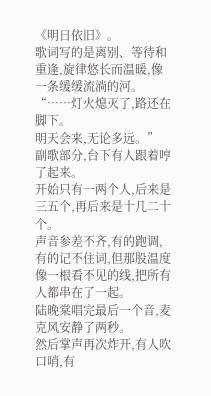《明日依旧》。
歌词写的是离别、等待和重逢,旋律悠长而温暖,像一条缓缓流淌的河。
“……灯火熄灭了,路还在脚下。
明天会来,无论多远。”
副歌部分,台下有人跟着哼了起来。
开始只有一两个人,后来是三五个,再后来是十几二十个。
声音参差不齐,有的跑调,有的记不住词,但那股温度像一根看不见的线,把所有人都串在了一起。
陆晚棠唱完最后一个音,麦克风安静了两秒。
然后掌声再次炸开,有人吹口哨,有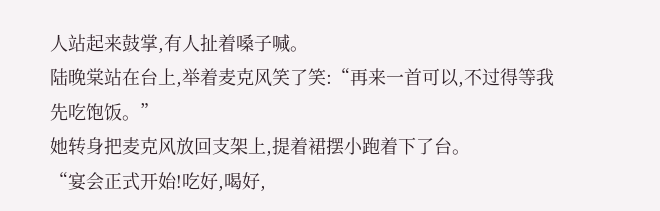人站起来鼓掌,有人扯着嗓子喊。
陆晚棠站在台上,举着麦克风笑了笑:“再来一首可以,不过得等我先吃饱饭。”
她转身把麦克风放回支架上,提着裙摆小跑着下了台。
“宴会正式开始!吃好,喝好,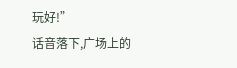玩好!”
话音落下,广场上的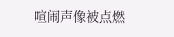喧闹声像被点燃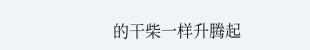的干柴一样升腾起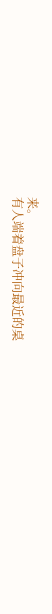来。
有人端着盘子冲向最近的桌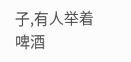子,有人举着啤酒